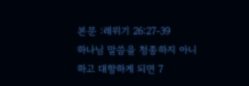본문 :레위기 26:27-39
하나님 말씀을 청종하지 아니하고 대항하게 되면 7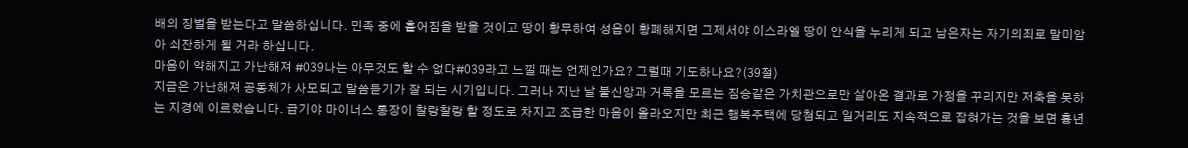배의 징벌을 받는다고 말씀하십니다. 민족 중에 흩어짐을 받을 것이고 땅이 황무하여 성읍이 황폐해지면 그제서야 이스라엘 땅이 안식을 누리게 되고 남은자는 자기의죄로 말미암아 쇠잔하게 될 거라 하십니다.
마음이 약해지고 가난해져 #039나는 아무것도 할 수 없다#039라고 느낄 때는 언제인가요? 그럴때 기도하나요?(39절)
지금은 가난해져 공동체가 사모되고 말씀듣기가 잘 되는 시기입니다. 그러나 지난 날 불신앙과 거룩을 모르는 짐승같은 가치관으로만 살아온 결과로 가정을 꾸리지만 저축을 못하는 지경에 이르렀습니다. 급기야 마이너스 통장이 찰랑찰랑 할 정도로 차지고 조급한 마음이 올라오지만 최근 행복주택에 당첨되고 일거리도 지속적으로 잡혀가는 것을 보면 흉년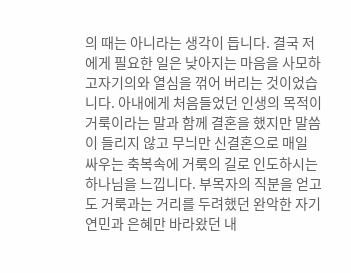의 때는 아니라는 생각이 듭니다. 결국 저에게 필요한 일은 낮아지는 마음을 사모하고자기의와 열심을 꺾어 버리는 것이었습니다. 아내에게 처음들었던 인생의 목적이 거룩이라는 말과 함께 결혼을 했지만 말씀이 들리지 않고 무늬만 신결혼으로 매일 싸우는 축복속에 거룩의 길로 인도하시는 하나님을 느낍니다. 부목자의 직분을 얻고도 거룩과는 거리를 두려했던 완악한 자기연민과 은혜만 바라왔던 내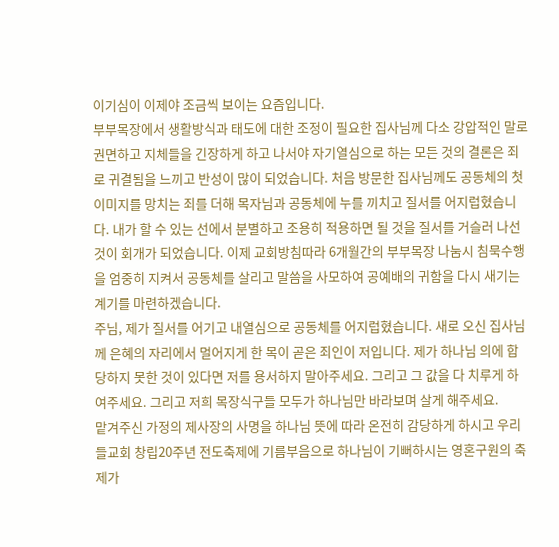이기심이 이제야 조금씩 보이는 요즘입니다.
부부목장에서 생활방식과 태도에 대한 조정이 필요한 집사님께 다소 강압적인 말로 권면하고 지체들을 긴장하게 하고 나서야 자기열심으로 하는 모든 것의 결론은 죄로 귀결됨을 느끼고 반성이 많이 되었습니다. 처음 방문한 집사님께도 공동체의 첫이미지를 망치는 죄를 더해 목자님과 공동체에 누를 끼치고 질서를 어지럽혔습니다. 내가 할 수 있는 선에서 분별하고 조용히 적용하면 될 것을 질서를 거슬러 나선 것이 회개가 되었습니다. 이제 교회방침따라 6개월간의 부부목장 나눔시 침묵수행을 엄중히 지켜서 공동체를 살리고 말씀을 사모하여 공예배의 귀함을 다시 새기는 계기를 마련하겠습니다.
주님, 제가 질서를 어기고 내열심으로 공동체를 어지럽혔습니다. 새로 오신 집사님께 은혜의 자리에서 멀어지게 한 목이 곧은 죄인이 저입니다. 제가 하나님 의에 합당하지 못한 것이 있다면 저를 용서하지 말아주세요. 그리고 그 값을 다 치루게 하여주세요. 그리고 저희 목장식구들 모두가 하나님만 바라보며 살게 해주세요.
맡겨주신 가정의 제사장의 사명을 하나님 뜻에 따라 온전히 감당하게 하시고 우리들교회 창립20주년 전도축제에 기름부음으로 하나님이 기뻐하시는 영혼구원의 축제가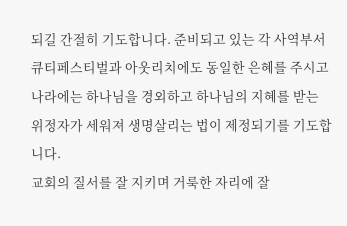되길 간절히 기도합니다. 준비되고 있는 각 사역부서 큐티페스티벌과 아웃리치에도 동일한 은혜를 주시고 나라에는 하나님을 경외하고 하나님의 지혜를 받는 위정자가 세워져 생명살리는 법이 제정되기를 기도합니다.
교회의 질서를 잘 지키며 거룩한 자리에 잘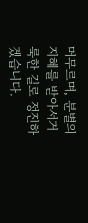머무르며, 분별의 지혜를 받아서거룩한 길로 정진하겠습니다.